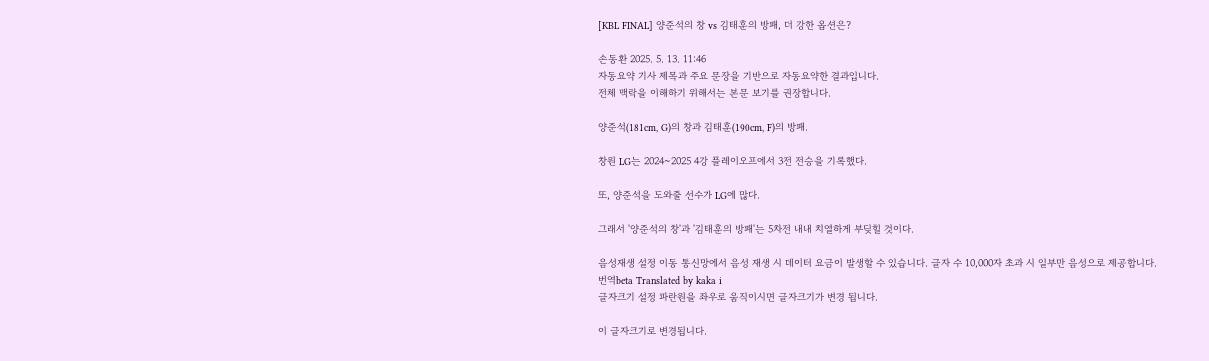[KBL FINAL] 양준석의 창 vs 김태훈의 방패, 더 강한 옵션은?

손동환 2025. 5. 13. 11:46
자동요약 기사 제목과 주요 문장을 기반으로 자동요약한 결과입니다.
전체 맥락을 이해하기 위해서는 본문 보기를 권장합니다.

양준석(181cm, G)의 창과 김태훈(190cm, F)의 방패.

창원 LG는 2024~2025 4강 플레이오프에서 3전 전승을 기록했다.

또, 양준석을 도와줄 선수가 LG에 많다.

그래서 '양준석의 창'과 '김태훈의 방패'는 5차전 내내 치열하게 부딪힐 것이다.

음성재생 설정 이동 통신망에서 음성 재생 시 데이터 요금이 발생할 수 있습니다. 글자 수 10,000자 초과 시 일부만 음성으로 제공합니다.
번역beta Translated by kaka i
글자크기 설정 파란원을 좌우로 움직이시면 글자크기가 변경 됩니다.

이 글자크기로 변경됩니다.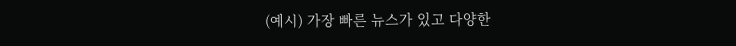(예시) 가장 빠른 뉴스가 있고 다양한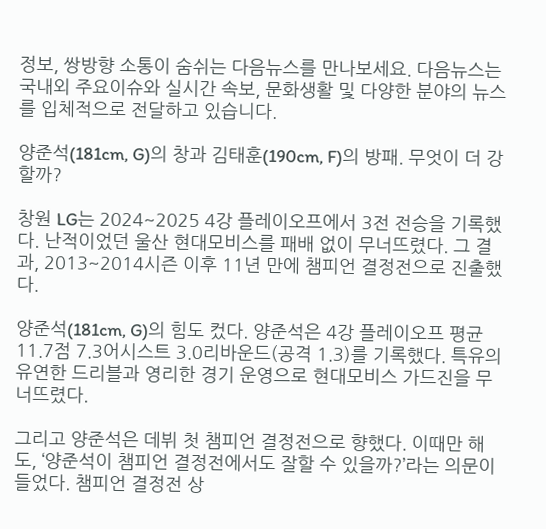정보, 쌍방향 소통이 숨쉬는 다음뉴스를 만나보세요. 다음뉴스는 국내외 주요이슈와 실시간 속보, 문화생활 및 다양한 분야의 뉴스를 입체적으로 전달하고 있습니다.

양준석(181cm, G)의 창과 김태훈(190cm, F)의 방패. 무엇이 더 강할까?

창원 LG는 2024~2025 4강 플레이오프에서 3전 전승을 기록했다. 난적이었던 울산 현대모비스를 패배 없이 무너뜨렸다. 그 결과, 2013~2014시즌 이후 11년 만에 챔피언 결정전으로 진출했다.

양준석(181cm, G)의 힘도 컸다. 양준석은 4강 플레이오프 평균 11.7점 7.3어시스트 3.0리바운드(공격 1.3)를 기록했다. 특유의 유연한 드리블과 영리한 경기 운영으로 현대모비스 가드진을 무너뜨렸다.

그리고 양준석은 데뷔 첫 챔피언 결정전으로 향했다. 이때만 해도, ‘양준석이 챔피언 결정전에서도 잘할 수 있을까?’라는 의문이 들었다. 챔피언 결정전 상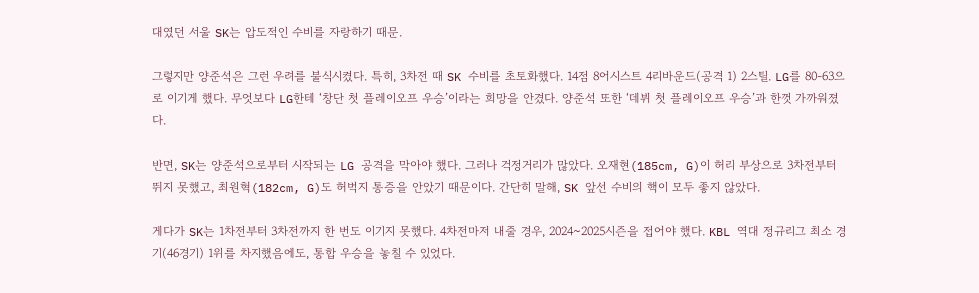대였던 서울 SK는 압도적인 수비를 자랑하기 때문.

그렇지만 양준석은 그런 우려를 불식시켰다. 특히, 3차전 때 SK 수비를 초토화했다. 14점 8어시스트 4리바운드(공격 1) 2스틸. LG를 80-63으로 이기게 했다. 무엇보다 LG한테 ‘창단 첫 플레이오프 우승’이라는 희망을 안겼다. 양준석 또한 ‘데뷔 첫 플레이오프 우승’과 한껏 가까워졌다.

반면, SK는 양준석으로부터 시작되는 LG 공격을 막아야 했다. 그러나 걱정거리가 많았다. 오재현(185cm, G)이 허리 부상으로 3차전부터 뛰지 못했고, 최원혁(182cm, G)도 허벅지 통증을 안았기 때문이다. 간단히 말해, SK 앞선 수비의 핵이 모두 좋지 않았다.

게다가 SK는 1차전부터 3차전까지 한 번도 이기지 못했다. 4차전마저 내줄 경우, 2024~2025시즌을 접어야 했다. KBL 역대 정규리그 최소 경기(46경기) 1위를 차지했음에도, 통합 우승을 놓칠 수 있었다.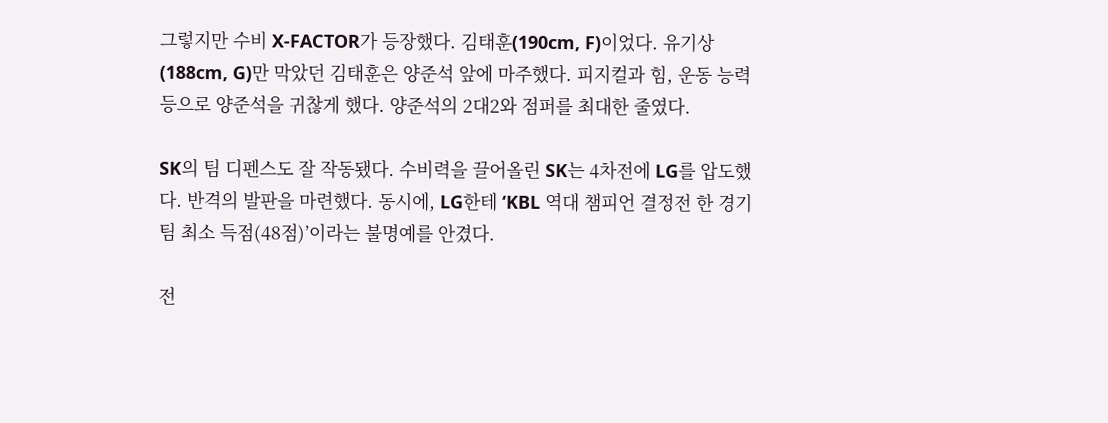그렇지만 수비 X-FACTOR가 등장했다. 김태훈(190cm, F)이었다. 유기상(188cm, G)만 막았던 김태훈은 양준석 앞에 마주했다. 피지컬과 힘, 운동 능력 등으로 양준석을 귀찮게 했다. 양준석의 2대2와 점퍼를 최대한 줄였다.

SK의 팀 디펜스도 잘 작동됐다. 수비력을 끌어올린 SK는 4차전에 LG를 압도했다. 반격의 발판을 마련했다. 동시에, LG한테 ‘KBL 역대 챔피언 결정전 한 경기 팀 최소 득점(48점)’이라는 불명예를 안겼다.

전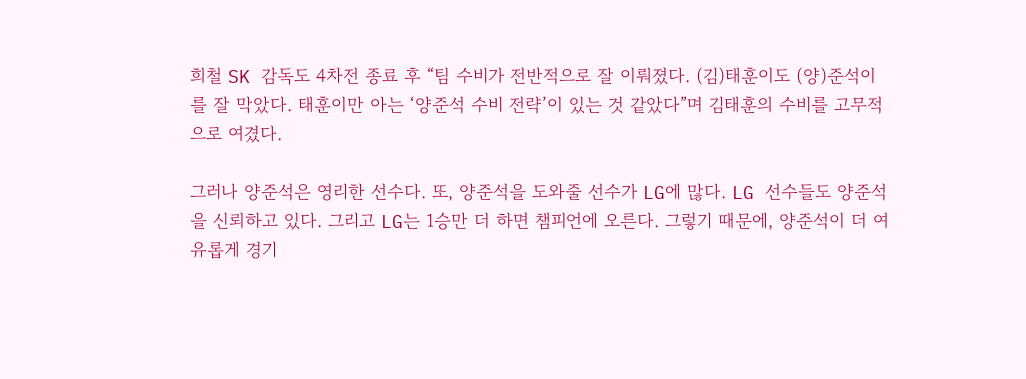희철 SK 감독도 4차전 종료 후 “팀 수비가 전반적으로 잘 이뤄졌다. (김)태훈이도 (양)준석이를 잘 막았다. 태훈이만 아는 ‘양준석 수비 전략’이 있는 것 같았다”며 김태훈의 수비를 고무적으로 여겼다.

그러나 양준석은 영리한 선수다. 또, 양준석을 도와줄 선수가 LG에 많다. LG 선수들도 양준석을 신뢰하고 있다. 그리고 LG는 1승만 더 하면 챔피언에 오른다. 그렇기 때문에, 양준석이 더 여유롭게 경기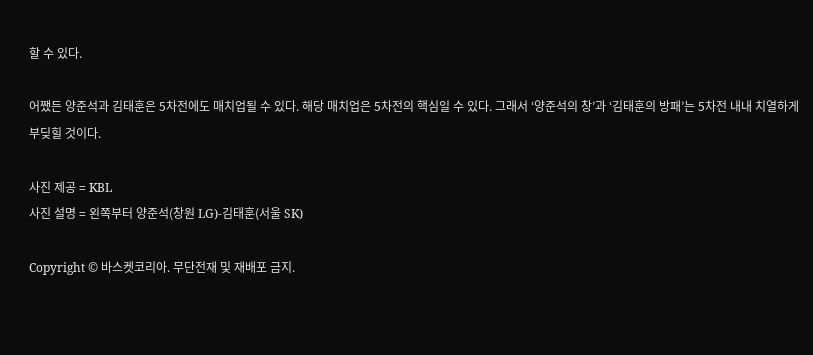할 수 있다.

어쨌든 양준석과 김태훈은 5차전에도 매치업될 수 있다. 해당 매치업은 5차전의 핵심일 수 있다. 그래서 ‘양준석의 창’과 ‘김태훈의 방패’는 5차전 내내 치열하게 부딪힐 것이다.

사진 제공 = KBL
사진 설명 = 왼쪽부터 양준석(창원 LG)-김태훈(서울 SK)

Copyright © 바스켓코리아. 무단전재 및 재배포 금지.